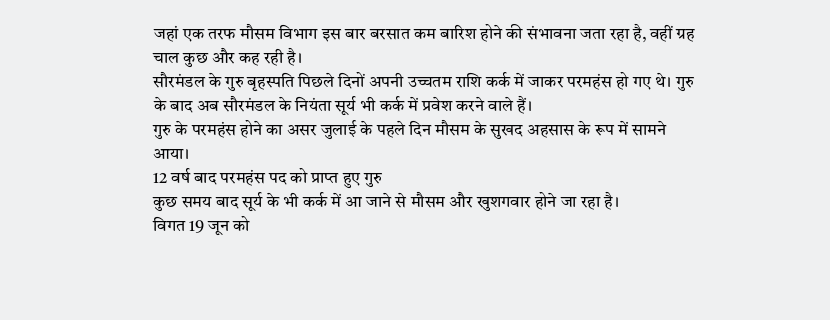जहां एक तरफ मौसम विभाग इस बार बरसात कम बारिश होने की संभावना जता रहा है, वहीं ग्रह चाल कुछ और कह रही है।
सौरमंडल के गुरु बृहस्पति पिछले दिनों अपनी उच्चतम राशि कर्क में जाकर परमहंस हो गए थे। गुरु के बाद अब सौरमंडल के नियंता सूर्य भी कर्क में प्रवेश करने वाले हैं।
गुरु के परमहंस होने का असर जुलाई के पहले दिन मौसम के सुखद अहसास के रूप में सामने आया।
12 वर्ष बाद परमहंस पद को प्राप्त हुए गुरु
कुछ समय बाद सूर्य के भी कर्क में आ जाने से मौसम और खुशगवार होने जा रहा है।
विगत 19 जून को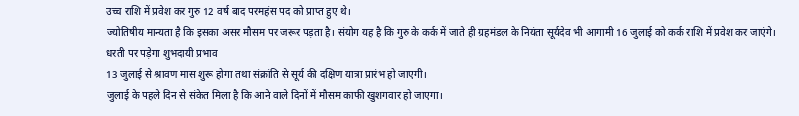उच्च राशि में प्रवेश कर गुरु 12 वर्ष बाद परमहंस पद को प्राप्त हुए थे।
ज्योतिषीय मान्यता है कि इसका असर मौसम पर जरूर पड़ता है। संयोग यह है कि गुरु के कर्क में जाते ही ग्रहमंडल के नियंता सूर्यदेव भी आगामी 16 जुलाई को कर्क राशि में प्रवेश कर जाएंगे।
धरती पर पड़ेगा शुभदायी प्रभाव
13 जुलाई से श्रावण मास शुरू होगा तथा संक्रांति से सूर्य की दक्षिण यात्रा प्रारंभ हो जाएगी।
जुलाई के पहले दिन से संकेत मिला है कि आने वाले दिनों में मौसम काफी खुशगवार हो जाएगा।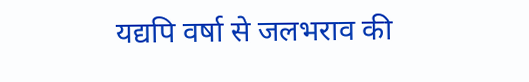यद्यपि वर्षा से जलभराव की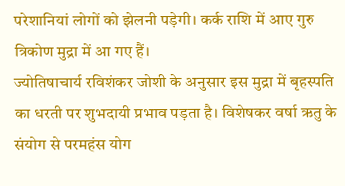परेशानियां लोगों को झेलनी पड़ेगी। कर्क राशि में आए गुरु त्रिकोण मुद्रा में आ गए हैं।
ज्योतिषाचार्य रविशंकर जोशी के अनुसार इस मुद्रा में बृहस्पति का धरती पर शुभदायी प्रभाव पड़ता है। विशेषकर वर्षा ऋतु के संयोग से परमहंस योग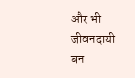और भी जीवनदायी बन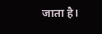जाता है।